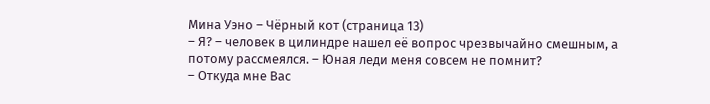Мина Уэно – Чёрный кот (страница 13)
– Я? – человек в цилиндре нашел её вопрос чрезвычайно смешным, а потому рассмеялся. – Юная леди меня совсем не помнит?
– Откуда мне Вас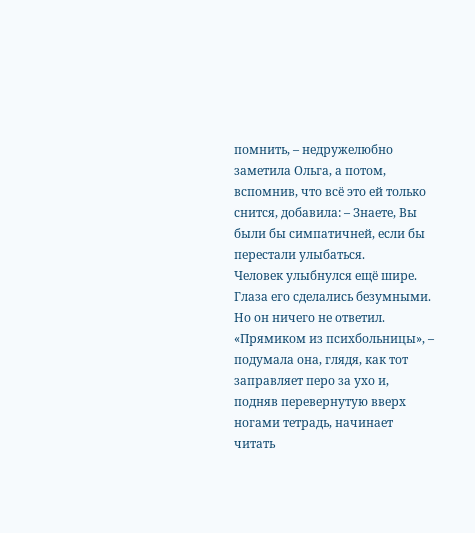помнить, – недружелюбно заметила Ольга, а потом, вспомнив, что всё это ей только снится, добавила: – Знаете, Вы были бы симпатичней, если бы перестали улыбаться.
Человек улыбнулся ещё шире. Глаза его сделались безумными. Но он ничего не ответил.
«Прямиком из психбольницы», – подумала она, глядя, как тот заправляет перо за ухо и, подняв перевернутую вверх ногами тетрадь, начинает читать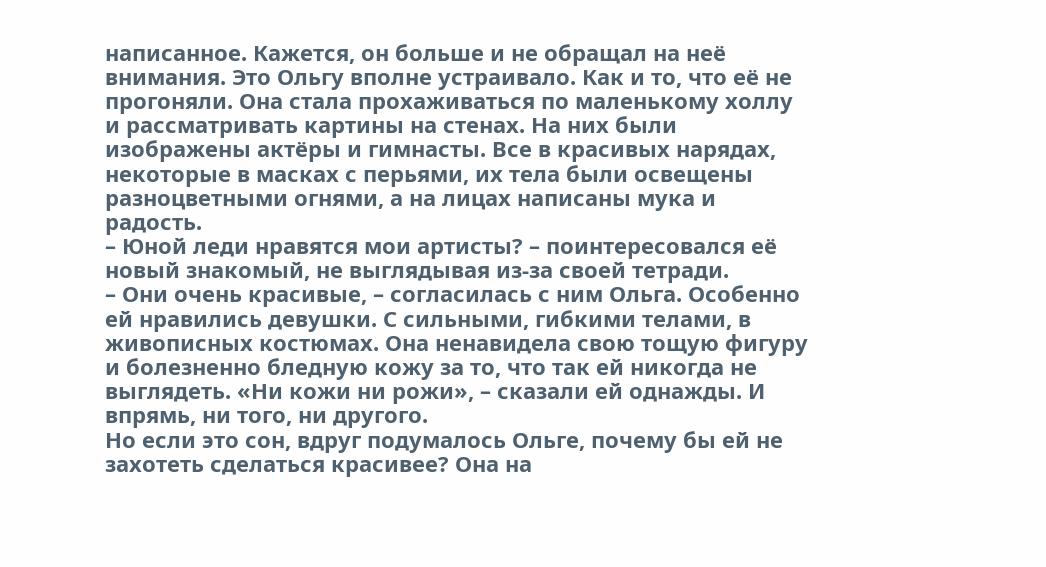написанное. Кажется, он больше и не обращал на неё внимания. Это Ольгу вполне устраивало. Как и то, что её не прогоняли. Она стала прохаживаться по маленькому холлу и рассматривать картины на стенах. На них были изображены актёры и гимнасты. Все в красивых нарядах, некоторые в масках с перьями, их тела были освещены разноцветными огнями, а на лицах написаны мука и радость.
– Юной леди нравятся мои артисты? – поинтересовался её новый знакомый, не выглядывая из-за своей тетради.
– Они очень красивые, – согласилась с ним Ольга. Особенно ей нравились девушки. С сильными, гибкими телами, в живописных костюмах. Она ненавидела свою тощую фигуру и болезненно бледную кожу за то, что так ей никогда не выглядеть. «Ни кожи ни рожи», – сказали ей однажды. И впрямь, ни того, ни другого.
Но если это сон, вдруг подумалось Ольге, почему бы ей не захотеть сделаться красивее? Она на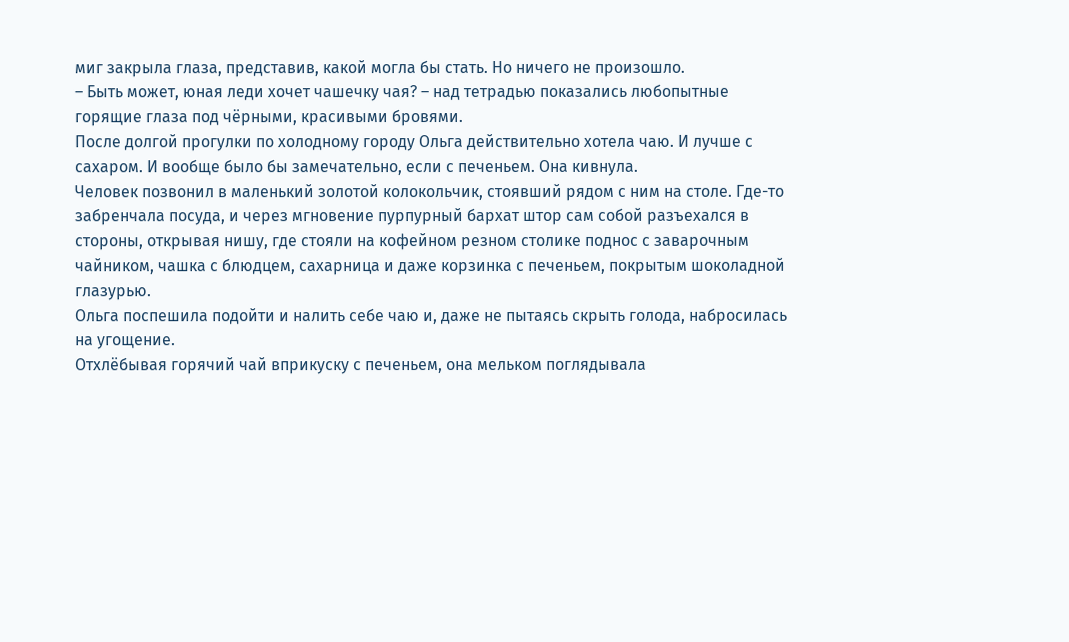миг закрыла глаза, представив, какой могла бы стать. Но ничего не произошло.
– Быть может, юная леди хочет чашечку чая? – над тетрадью показались любопытные горящие глаза под чёрными, красивыми бровями.
После долгой прогулки по холодному городу Ольга действительно хотела чаю. И лучше с сахаром. И вообще было бы замечательно, если с печеньем. Она кивнула.
Человек позвонил в маленький золотой колокольчик, стоявший рядом с ним на столе. Где-то забренчала посуда, и через мгновение пурпурный бархат штор сам собой разъехался в стороны, открывая нишу, где стояли на кофейном резном столике поднос с заварочным чайником, чашка с блюдцем, сахарница и даже корзинка с печеньем, покрытым шоколадной глазурью.
Ольга поспешила подойти и налить себе чаю и, даже не пытаясь скрыть голода, набросилась на угощение.
Отхлёбывая горячий чай вприкуску с печеньем, она мельком поглядывала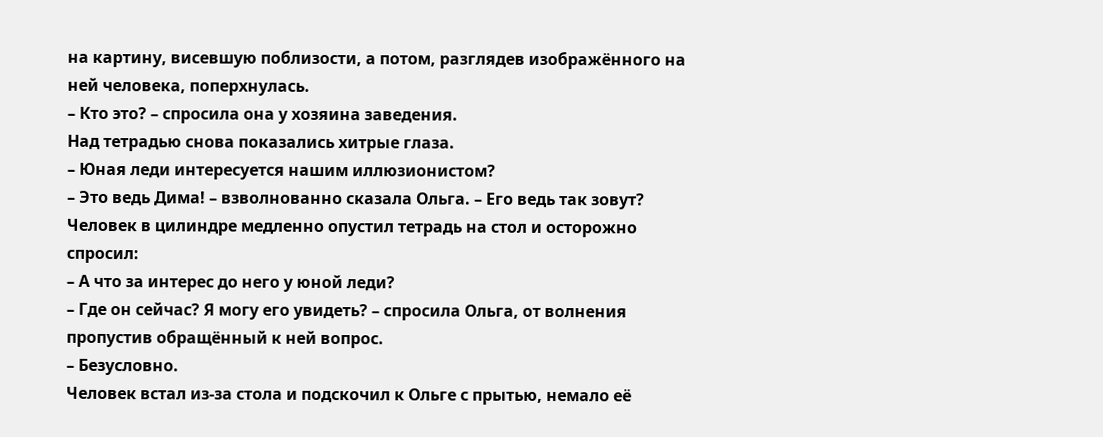на картину, висевшую поблизости, а потом, разглядев изображённого на ней человека, поперхнулась.
– Кто это? – спросила она у хозяина заведения.
Над тетрадью снова показались хитрые глаза.
– Юная леди интересуется нашим иллюзионистом?
– Это ведь Дима! – взволнованно сказала Ольга. – Его ведь так зовут?
Человек в цилиндре медленно опустил тетрадь на стол и осторожно спросил:
– А что за интерес до него у юной леди?
– Где он сейчас? Я могу его увидеть? – спросила Ольга, от волнения пропустив обращённый к ней вопрос.
– Безусловно.
Человек встал из-за стола и подскочил к Ольге с прытью, немало её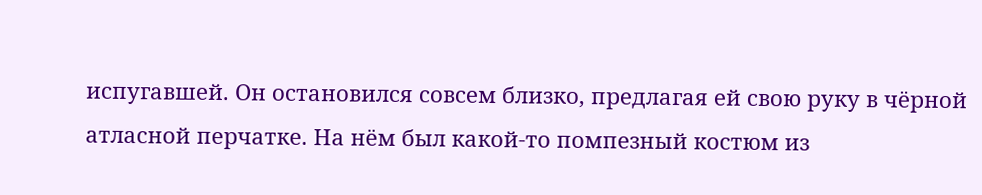испугавшей. Он остановился совсем близко, предлагая ей свою руку в чёрной атласной перчатке. На нём был какой-то помпезный костюм из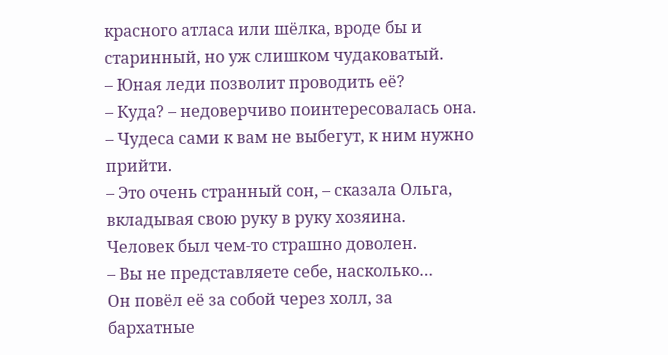красного атласа или шёлка, вроде бы и старинный, но уж слишком чудаковатый.
– Юная леди позволит проводить её?
– Куда? – недоверчиво поинтересовалась она.
– Чудеса сами к вам не выбегут, к ним нужно прийти.
– Это очень странный сон, – сказала Ольга, вкладывая свою руку в руку хозяина.
Человек был чем-то страшно доволен.
– Вы не представляете себе, насколько…
Он повёл её за собой через холл, за бархатные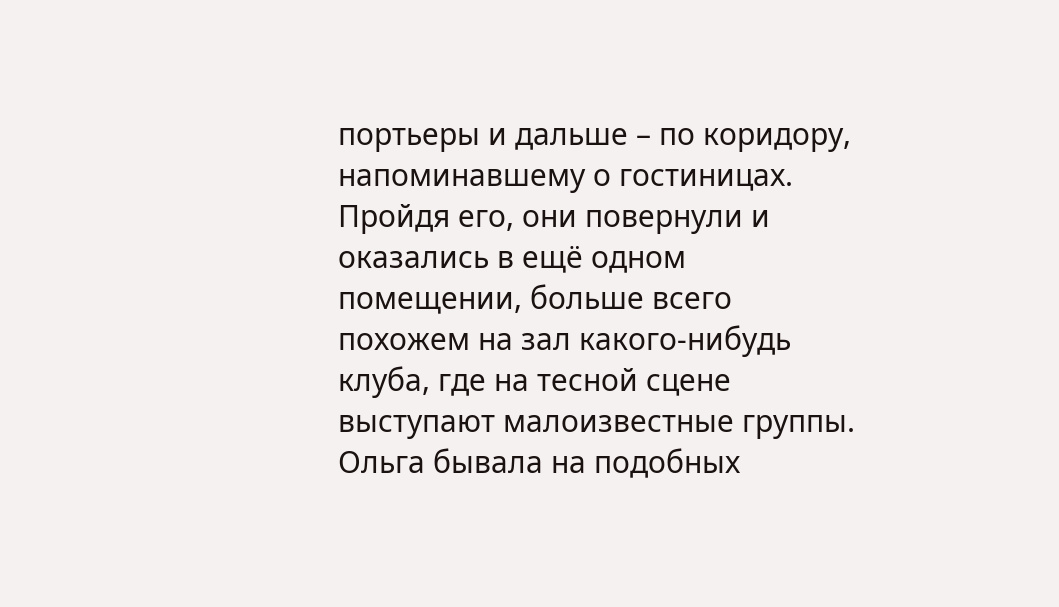портьеры и дальше – по коридору, напоминавшему о гостиницах. Пройдя его, они повернули и оказались в ещё одном помещении, больше всего похожем на зал какого-нибудь клуба, где на тесной сцене выступают малоизвестные группы. Ольга бывала на подобных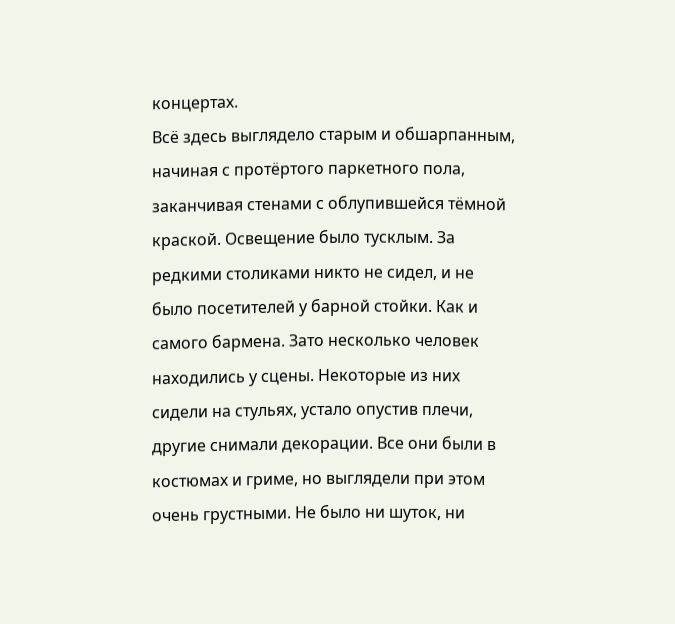концертах.
Всё здесь выглядело старым и обшарпанным, начиная с протёртого паркетного пола, заканчивая стенами с облупившейся тёмной краской. Освещение было тусклым. За редкими столиками никто не сидел, и не было посетителей у барной стойки. Как и самого бармена. Зато несколько человек находились у сцены. Некоторые из них сидели на стульях, устало опустив плечи, другие снимали декорации. Все они были в костюмах и гриме, но выглядели при этом очень грустными. Не было ни шуток, ни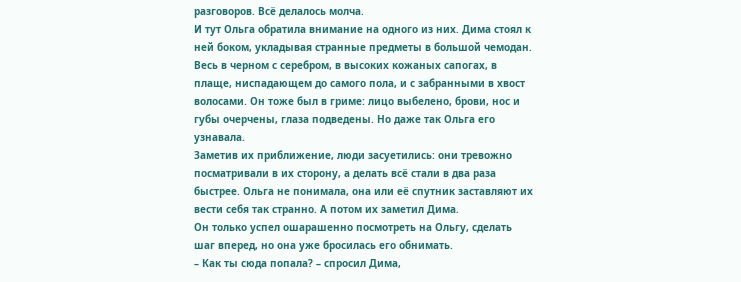разговоров. Всё делалось молча.
И тут Ольга обратила внимание на одного из них. Дима стоял к ней боком, укладывая странные предметы в большой чемодан. Весь в черном с серебром, в высоких кожаных сапогах, в плаще, ниспадающем до самого пола, и с забранными в хвост волосами. Он тоже был в гриме: лицо выбелено, брови, нос и губы очерчены, глаза подведены. Но даже так Ольга его узнавала.
Заметив их приближение, люди засуетились: они тревожно посматривали в их сторону, а делать всё стали в два раза быстрее. Ольга не понимала, она или её спутник заставляют их вести себя так странно. А потом их заметил Дима.
Он только успел ошарашенно посмотреть на Ольгу, сделать шаг вперед, но она уже бросилась его обнимать.
– Как ты сюда попала? – спросил Дима,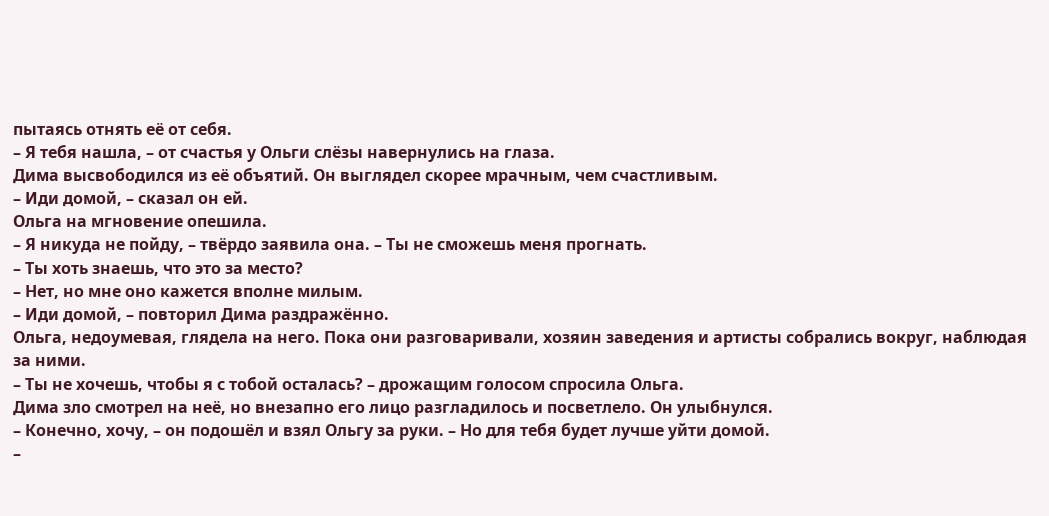пытаясь отнять её от себя.
– Я тебя нашла, – от счастья у Ольги слёзы навернулись на глаза.
Дима высвободился из её объятий. Он выглядел скорее мрачным, чем счастливым.
– Иди домой, – сказал он ей.
Ольга на мгновение опешила.
– Я никуда не пойду, – твёрдо заявила она. – Ты не сможешь меня прогнать.
– Ты хоть знаешь, что это за место?
– Нет, но мне оно кажется вполне милым.
– Иди домой, – повторил Дима раздражённо.
Ольга, недоумевая, глядела на него. Пока они разговаривали, хозяин заведения и артисты собрались вокруг, наблюдая за ними.
– Ты не хочешь, чтобы я с тобой осталась? – дрожащим голосом спросила Ольга.
Дима зло смотрел на неё, но внезапно его лицо разгладилось и посветлело. Он улыбнулся.
– Конечно, хочу, – он подошёл и взял Ольгу за руки. – Но для тебя будет лучше уйти домой.
–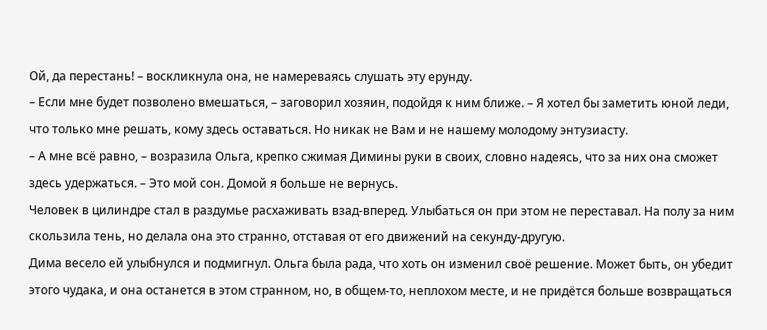Ой, да перестань! – воскликнула она, не намереваясь слушать эту ерунду.
– Если мне будет позволено вмешаться, – заговорил хозяин, подойдя к ним ближе. – Я хотел бы заметить юной леди, что только мне решать, кому здесь оставаться. Но никак не Вам и не нашему молодому энтузиасту.
– А мне всё равно, – возразила Ольга, крепко сжимая Димины руки в своих, словно надеясь, что за них она сможет здесь удержаться. – Это мой сон. Домой я больше не вернусь.
Человек в цилиндре стал в раздумье расхаживать взад-вперед. Улыбаться он при этом не переставал. На полу за ним скользила тень, но делала она это странно, отставая от его движений на секунду-другую.
Дима весело ей улыбнулся и подмигнул. Ольга была рада, что хоть он изменил своё решение. Может быть, он убедит этого чудака, и она останется в этом странном, но, в общем-то, неплохом месте, и не придётся больше возвращаться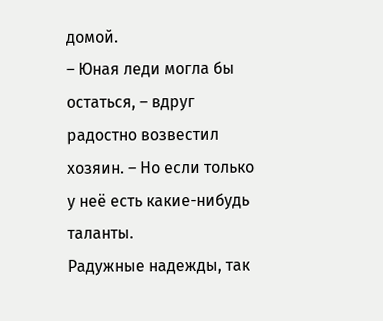домой.
– Юная леди могла бы остаться, – вдруг радостно возвестил хозяин. – Но если только у неё есть какие-нибудь таланты.
Радужные надежды, так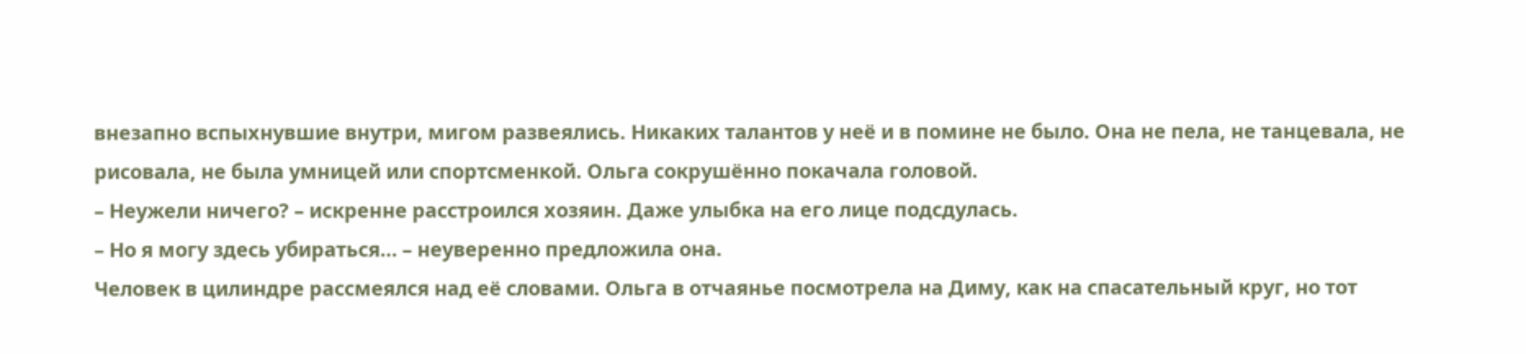внезапно вспыхнувшие внутри, мигом развеялись. Никаких талантов у неё и в помине не было. Она не пела, не танцевала, не рисовала, не была умницей или спортсменкой. Ольга сокрушённо покачала головой.
– Неужели ничего? – искренне расстроился хозяин. Даже улыбка на его лице подсдулась.
– Но я могу здесь убираться… – неуверенно предложила она.
Человек в цилиндре рассмеялся над её словами. Ольга в отчаянье посмотрела на Диму, как на спасательный круг, но тот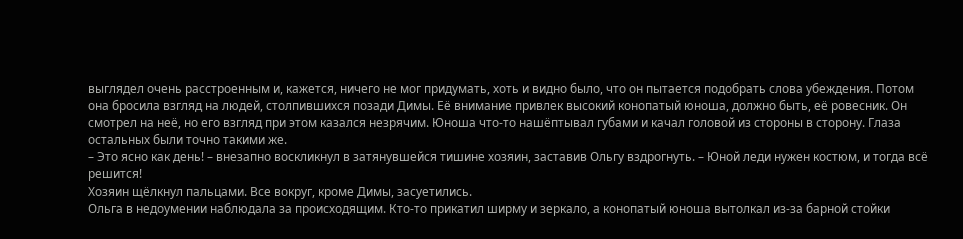выглядел очень расстроенным и, кажется, ничего не мог придумать, хоть и видно было, что он пытается подобрать слова убеждения. Потом она бросила взгляд на людей, столпившихся позади Димы. Её внимание привлек высокий конопатый юноша, должно быть, её ровесник. Он смотрел на неё, но его взгляд при этом казался незрячим. Юноша что-то нашёптывал губами и качал головой из стороны в сторону. Глаза остальных были точно такими же.
– Это ясно как день! – внезапно воскликнул в затянувшейся тишине хозяин, заставив Ольгу вздрогнуть. – Юной леди нужен костюм, и тогда всё решится!
Хозяин щёлкнул пальцами. Все вокруг, кроме Димы, засуетились.
Ольга в недоумении наблюдала за происходящим. Кто-то прикатил ширму и зеркало, а конопатый юноша вытолкал из-за барной стойки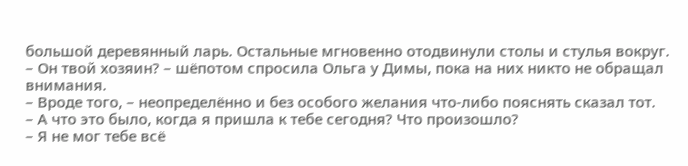большой деревянный ларь. Остальные мгновенно отодвинули столы и стулья вокруг.
– Он твой хозяин? – шёпотом спросила Ольга у Димы, пока на них никто не обращал внимания.
– Вроде того, – неопределённо и без особого желания что-либо пояснять сказал тот.
– А что это было, когда я пришла к тебе сегодня? Что произошло?
– Я не мог тебе всё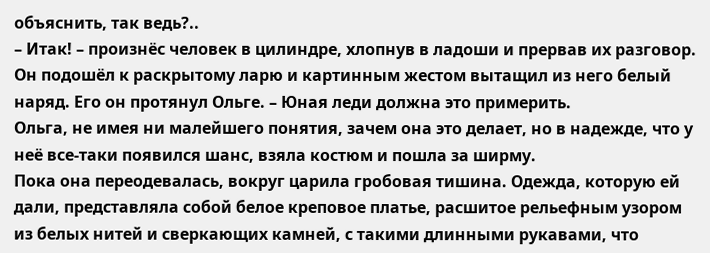объяснить, так ведь?..
– Итак! – произнёс человек в цилиндре, хлопнув в ладоши и прервав их разговор. Он подошёл к раскрытому ларю и картинным жестом вытащил из него белый наряд. Его он протянул Ольге. – Юная леди должна это примерить.
Ольга, не имея ни малейшего понятия, зачем она это делает, но в надежде, что у неё все-таки появился шанс, взяла костюм и пошла за ширму.
Пока она переодевалась, вокруг царила гробовая тишина. Одежда, которую ей дали, представляла собой белое креповое платье, расшитое рельефным узором из белых нитей и сверкающих камней, с такими длинными рукавами, что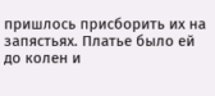пришлось присборить их на запястьях. Платье было ей до колен и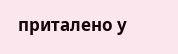приталено у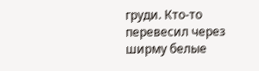груди. Кто-то перевесил через ширму белые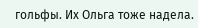гольфы. Их Ольга тоже надела.